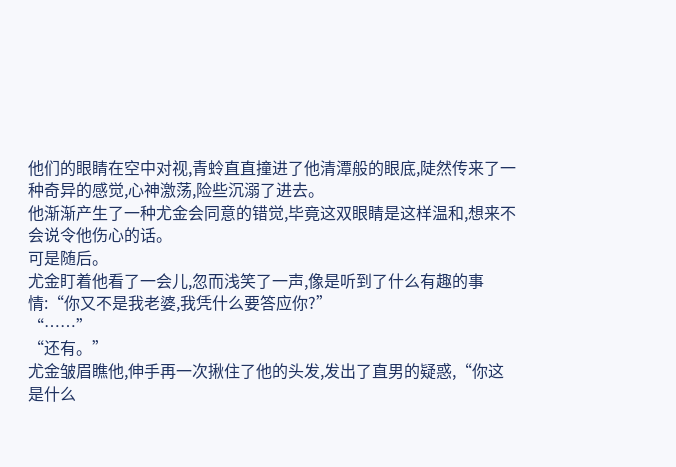他们的眼睛在空中对视,青蛉直直撞进了他清潭般的眼底,陡然传来了一种奇异的感觉,心神激荡,险些沉溺了进去。
他渐渐产生了一种尤金会同意的错觉,毕竟这双眼睛是这样温和,想来不会说令他伤心的话。
可是随后。
尤金盯着他看了一会儿,忽而浅笑了一声,像是听到了什么有趣的事情:“你又不是我老婆,我凭什么要答应你?”
“……”
“还有。”
尤金皱眉瞧他,伸手再一次揪住了他的头发,发出了直男的疑惑,“你这是什么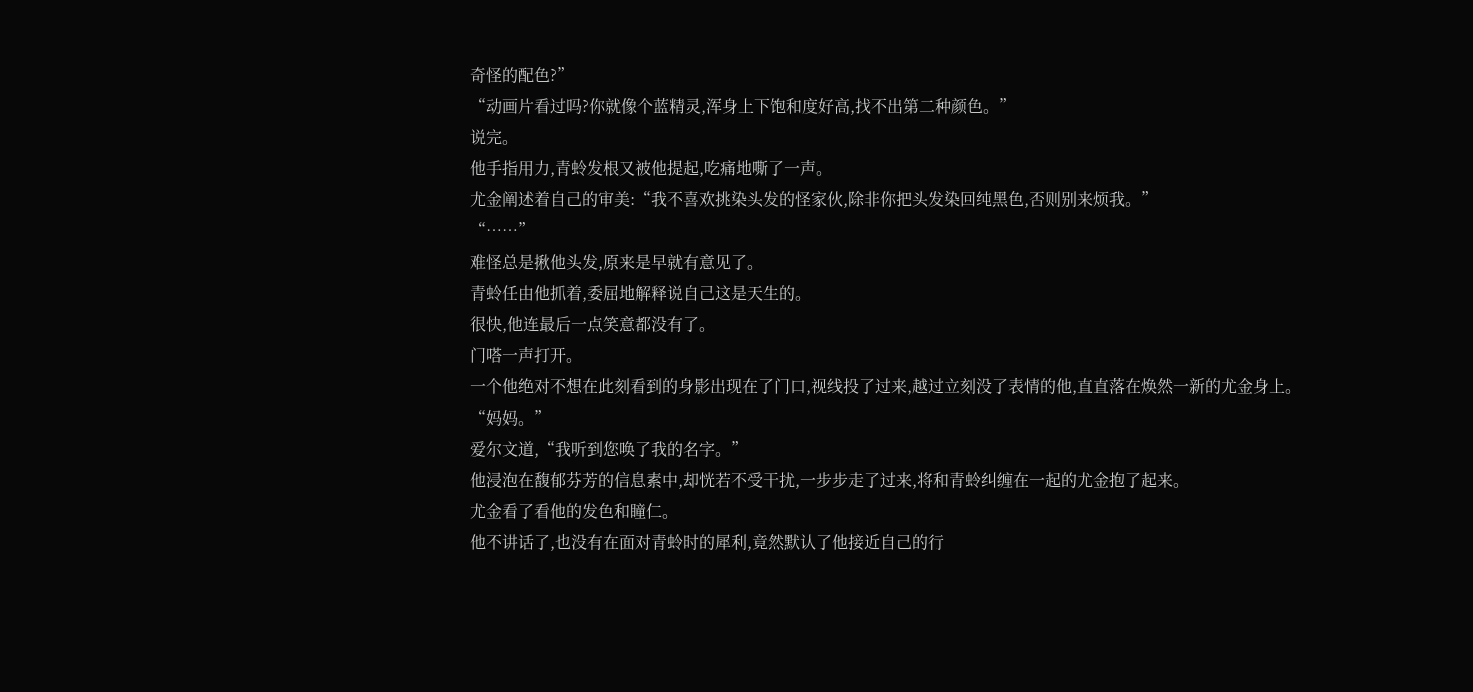奇怪的配色?”
“动画片看过吗?你就像个蓝精灵,浑身上下饱和度好高,找不出第二种颜色。”
说完。
他手指用力,青蛉发根又被他提起,吃痛地嘶了一声。
尤金阐述着自己的审美:“我不喜欢挑染头发的怪家伙,除非你把头发染回纯黑色,否则别来烦我。”
“……”
难怪总是揪他头发,原来是早就有意见了。
青蛉任由他抓着,委屈地解释说自己这是天生的。
很快,他连最后一点笑意都没有了。
门嗒一声打开。
一个他绝对不想在此刻看到的身影出现在了门口,视线投了过来,越过立刻没了表情的他,直直落在焕然一新的尤金身上。
“妈妈。”
爱尔文道,“我听到您唤了我的名字。”
他浸泡在馥郁芬芳的信息素中,却恍若不受干扰,一步步走了过来,将和青蛉纠缠在一起的尤金抱了起来。
尤金看了看他的发色和瞳仁。
他不讲话了,也没有在面对青蛉时的犀利,竟然默认了他接近自己的行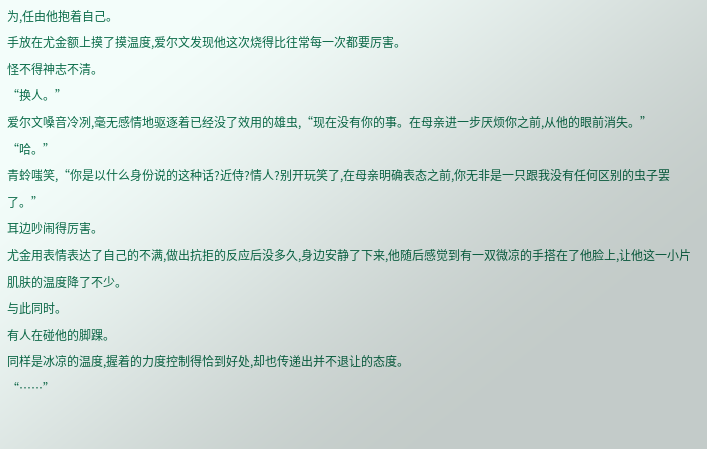为,任由他抱着自己。
手放在尤金额上摸了摸温度,爱尔文发现他这次烧得比往常每一次都要厉害。
怪不得神志不清。
“换人。”
爱尔文嗓音冷冽,毫无感情地驱逐着已经没了效用的雄虫,“现在没有你的事。在母亲进一步厌烦你之前,从他的眼前消失。”
“哈。”
青蛉嗤笑,“你是以什么身份说的这种话?近侍?情人?别开玩笑了,在母亲明确表态之前,你无非是一只跟我没有任何区别的虫子罢了。”
耳边吵闹得厉害。
尤金用表情表达了自己的不满,做出抗拒的反应后没多久,身边安静了下来,他随后感觉到有一双微凉的手搭在了他脸上,让他这一小片肌肤的温度降了不少。
与此同时。
有人在碰他的脚踝。
同样是冰凉的温度,握着的力度控制得恰到好处,却也传递出并不退让的态度。
“……”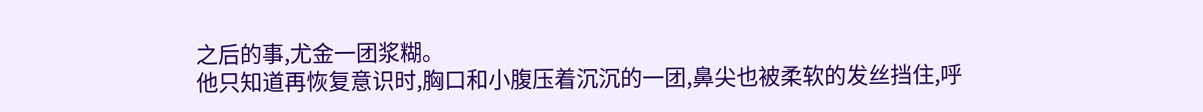之后的事,尤金一团浆糊。
他只知道再恢复意识时,胸口和小腹压着沉沉的一团,鼻尖也被柔软的发丝挡住,呼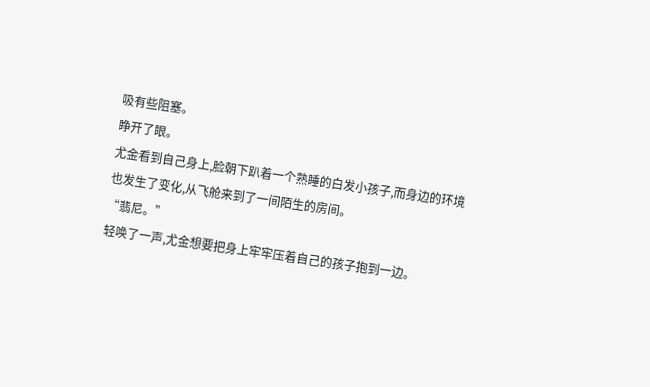吸有些阻塞。
睁开了眼。
尤金看到自己身上,脸朝下趴着一个熟睡的白发小孩子,而身边的环境也发生了变化,从飞舱来到了一间陌生的房间。
“翡尼。”
轻唤了一声,尤金想要把身上牢牢压着自己的孩子抱到一边。